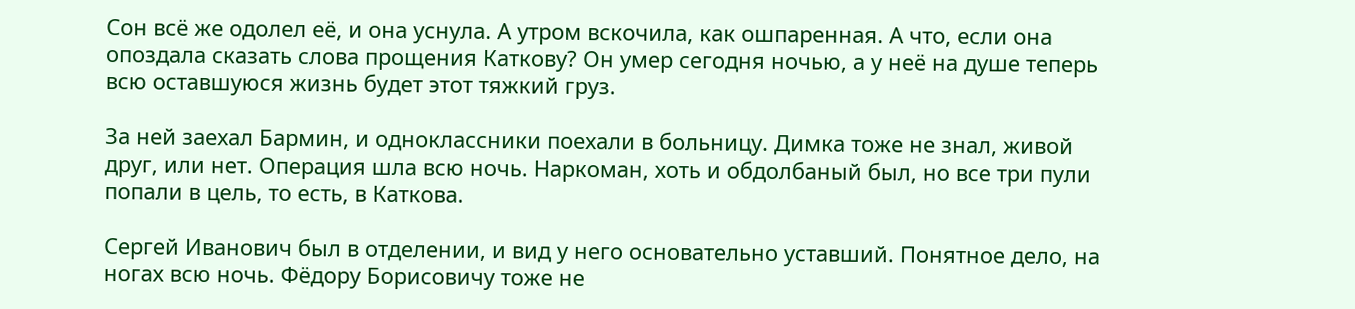Сон всё же одолел её, и она уснула. А утром вскочила, как ошпаренная. А что, если она опоздала сказать слова прощения Каткову? Он умер сегодня ночью, а у неё на душе теперь всю оставшуюся жизнь будет этот тяжкий груз.

За ней заехал Бармин, и одноклассники поехали в больницу. Димка тоже не знал, живой друг, или нет. Операция шла всю ночь. Наркоман, хоть и обдолбаный был, но все три пули попали в цель, то есть, в Каткова.

Сергей Иванович был в отделении, и вид у него основательно уставший. Понятное дело, на ногах всю ночь. Фёдору Борисовичу тоже не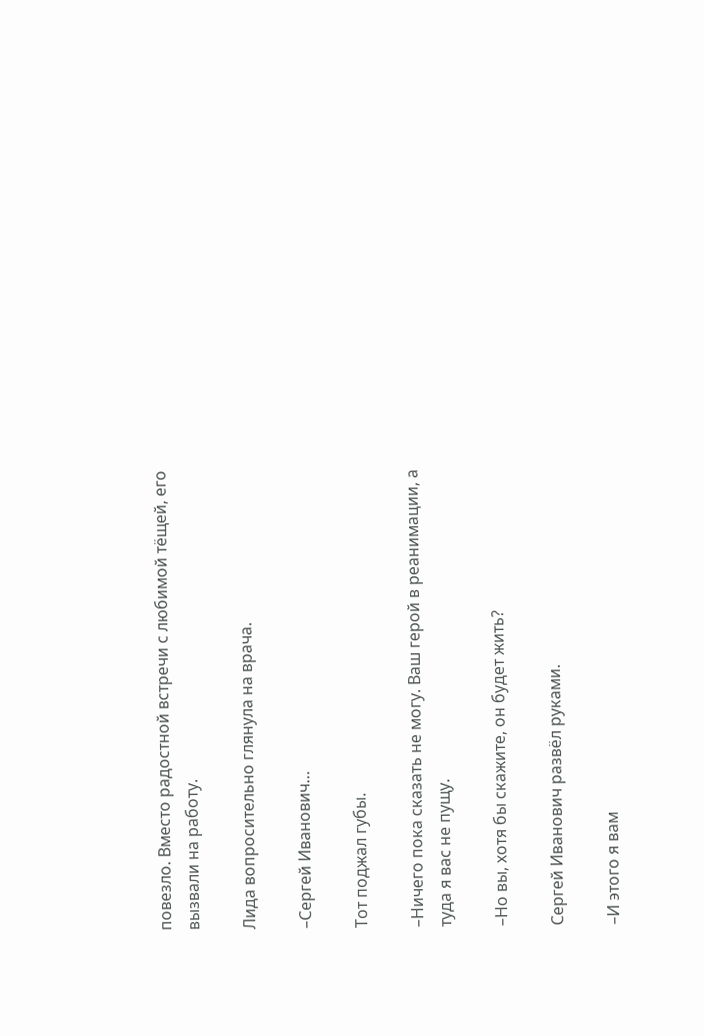повезло. Вместо радостной встречи с любимой тёщей, его вызвали на работу.

Лида вопросительно глянула на врача.

–Сергей Иванович…

Тот поджал губы.

–Ничего пока сказать не могу. Ваш герой в реанимации, а туда я вас не пущу.

–Но вы, хотя бы скажите, он будет жить?

Сергей Иванович развёл руками.

–И этого я вам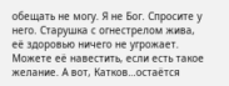обещать не могу. Я не Бог. Спросите у него. Старушка с огнестрелом жива, её здоровью ничего не угрожает. Можете её навестить, если есть такое желание. А вот, Катков…остаётся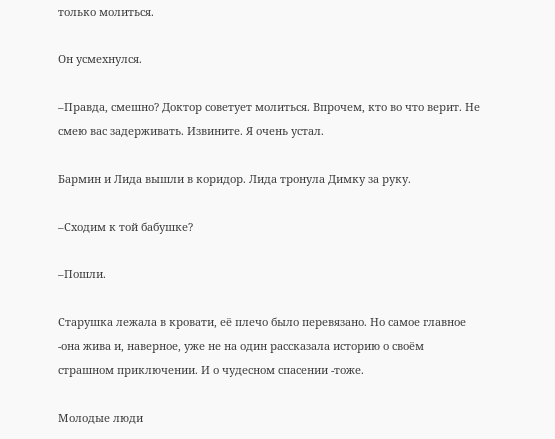только молиться.

Он усмехнулся.

–Правда, смешно? Доктор советует молиться. Впрочем, кто во что верит. Не смею вас задерживать. Извините. Я очень устал.

Бармин и Лида вышли в коридор. Лида тронула Димку за руку.

–Сходим к той бабушке?

–Пошли.

Старушка лежала в кровати, её плечо было перевязано. Но самое главное -она жива и, наверное, уже не на один рассказала историю о своём страшном приключении. И о чудесном спасении -тоже.

Молодые люди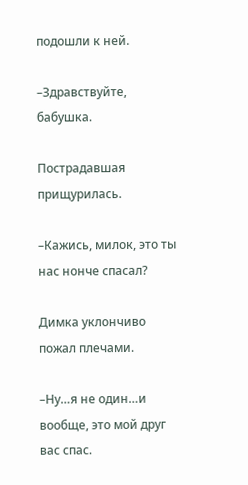подошли к ней.

–Здравствуйте, бабушка.

Пострадавшая прищурилась.

–Кажись, милок, это ты нас нонче спасал?

Димка уклончиво пожал плечами.

–Ну…я не один…и вообще, это мой друг вас спас.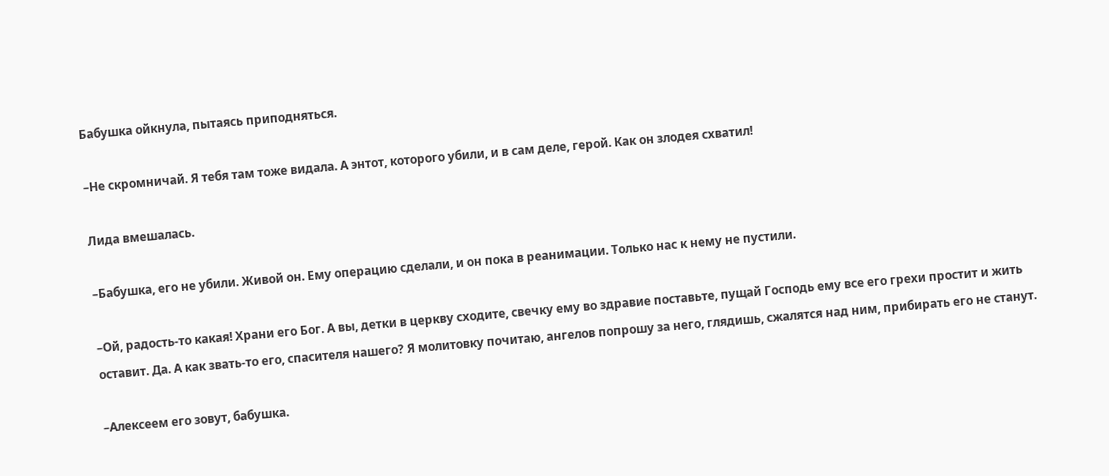Бабушка ойкнула, пытаясь приподняться.

–Не скромничай. Я тебя там тоже видала. А энтот, которого убили, и в сам деле, герой. Как он злодея схватил!

Лида вмешалась.

–Бабушка, его не убили. Живой он. Ему операцию сделали, и он пока в реанимации. Только нас к нему не пустили.

–Ой, радость-то какая! Храни его Бог. А вы, детки в церкву сходите, свечку ему во здравие поставьте, пущай Господь ему все его грехи простит и жить оставит. Да. А как звать-то его, спасителя нашего? Я молитовку почитаю, ангелов попрошу за него, глядишь, сжалятся над ним, прибирать его не станут.

–Алексеем его зовут, бабушка.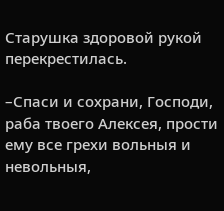Старушка здоровой рукой перекрестилась.

–Спаси и сохрани, Господи, раба твоего Алексея, прости ему все грехи вольныя и невольныя,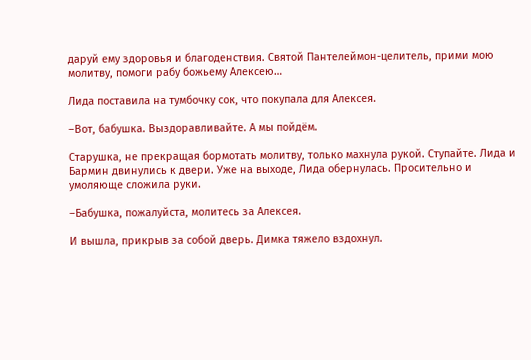даруй ему здоровья и благоденствия. Святой Пантелеймон-целитель, прими мою молитву, помоги рабу божьему Алексею…

Лида поставила на тумбочку сок, что покупала для Алексея.

–Вот, бабушка. Выздоравливайте. А мы пойдём.

Старушка, не прекращая бормотать молитву, только махнула рукой. Ступайте. Лида и Бармин двинулись к двери. Уже на выходе, Лида обернулась. Просительно и умоляюще сложила руки.

–Бабушка, пожалуйста, молитесь за Алексея.

И вышла, прикрыв за собой дверь. Димка тяжело вздохнул.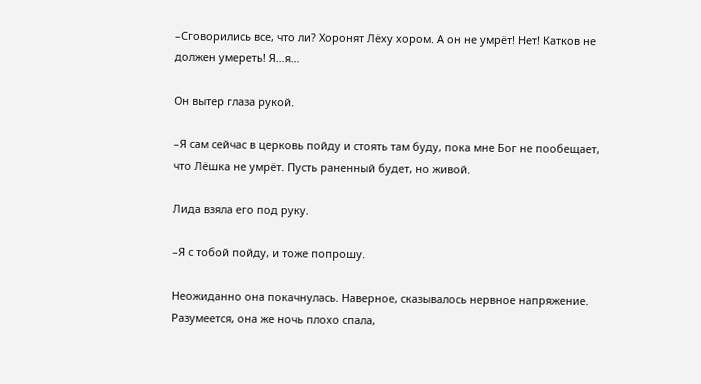–Сговорились все, что ли? Хоронят Лёху хором. А он не умрёт! Нет! Катков не должен умереть! Я…я…

Он вытер глаза рукой.

–Я сам сейчас в церковь пойду и стоять там буду, пока мне Бог не пообещает, что Лёшка не умрёт. Пусть раненный будет, но живой.

Лида взяла его под руку.

–Я с тобой пойду, и тоже попрошу.

Неожиданно она покачнулась. Наверное, сказывалось нервное напряжение. Разумеется, она же ночь плохо спала,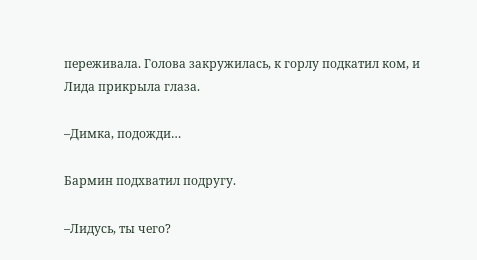переживала. Голова закружилась, к горлу подкатил ком, и Лида прикрыла глаза.

–Димка, подожди…

Бармин подхватил подругу.

–Лидусь, ты чего?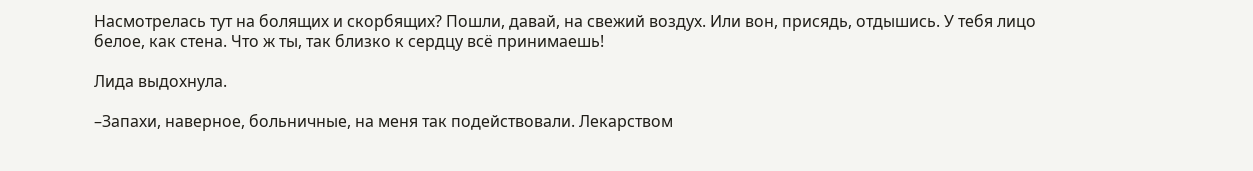Насмотрелась тут на болящих и скорбящих? Пошли, давай, на свежий воздух. Или вон, присядь, отдышись. У тебя лицо белое, как стена. Что ж ты, так близко к сердцу всё принимаешь!

Лида выдохнула.

–Запахи, наверное, больничные, на меня так подействовали. Лекарством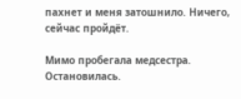пахнет и меня затошнило. Ничего, сейчас пройдёт.

Мимо пробегала медсестра. Остановилась.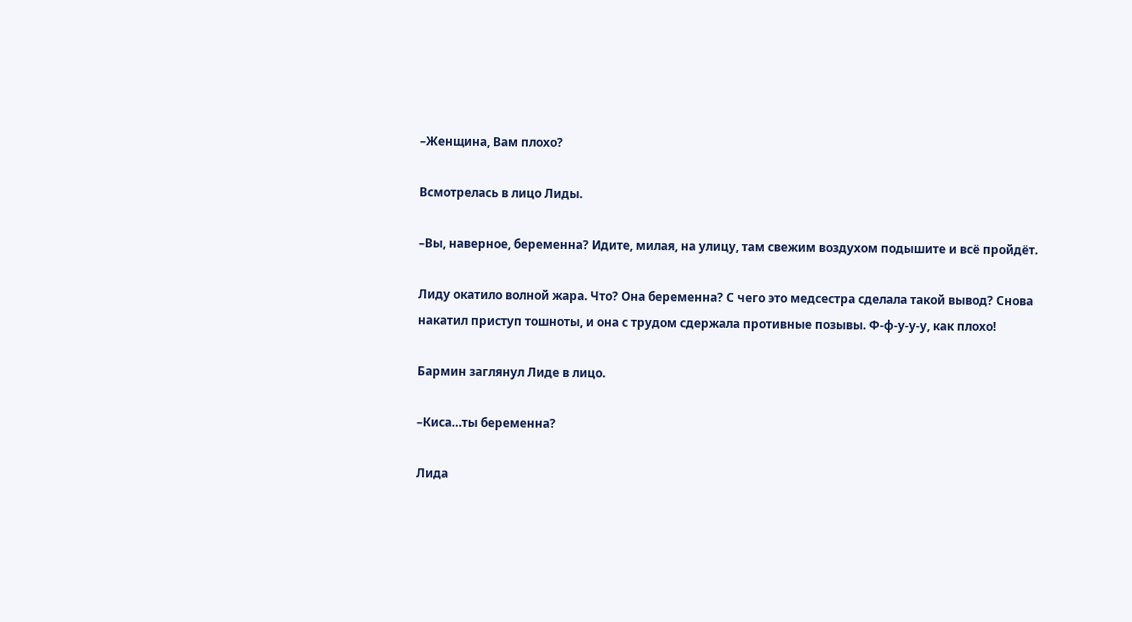–Женщина, Вам плохо?

Всмотрелась в лицо Лиды.

–Вы, наверное, беременна? Идите, милая, на улицу, там свежим воздухом подышите и всё пройдёт.

Лиду окатило волной жара. Что? Она беременна? С чего это медсестра сделала такой вывод? Снова накатил приступ тошноты, и она с трудом сдержала противные позывы. Ф-ф-у-у-у, как плохо!

Бармин заглянул Лиде в лицо.

–Киса…ты беременна?

Лида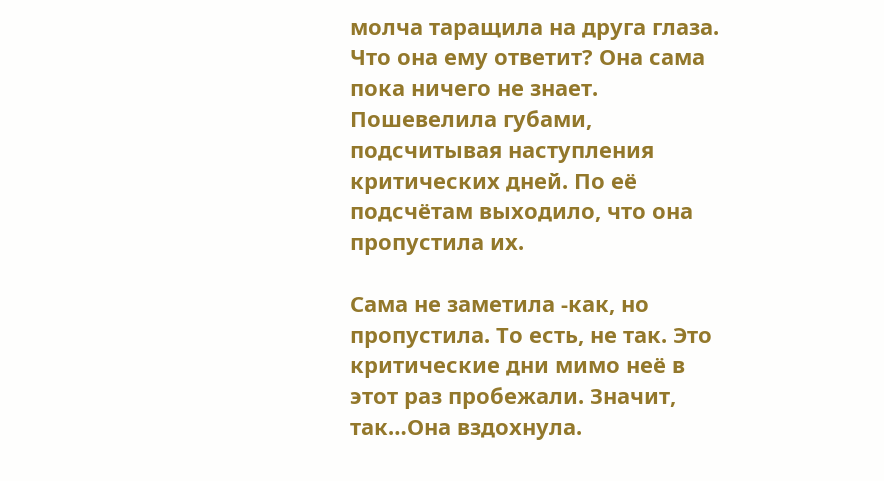молча таращила на друга глаза. Что она ему ответит? Она сама пока ничего не знает. Пошевелила губами, подсчитывая наступления критических дней. По её подсчётам выходило, что она пропустила их.

Сама не заметила -как, но пропустила. То есть, не так. Это критические дни мимо неё в этот раз пробежали. Значит, так…Она вздохнула.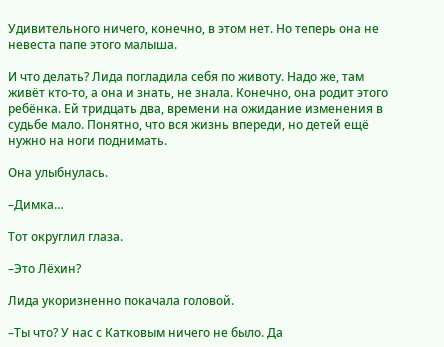Удивительного ничего, конечно, в этом нет. Но теперь она не невеста папе этого малыша.

И что делать? Лида погладила себя по животу. Надо же, там живёт кто-то, а она и знать, не знала. Конечно, она родит этого ребёнка. Ей тридцать два, времени на ожидание изменения в судьбе мало. Понятно, что вся жизнь впереди, но детей ещё нужно на ноги поднимать.

Она улыбнулась.

–Димка…

Тот округлил глаза.

–Это Лёхин?

Лида укоризненно покачала головой.

–Ты что? У нас с Катковым ничего не было. Да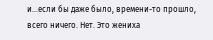и…если бы даже было, времени-то прошло, всего ничего. Нет. Это жениха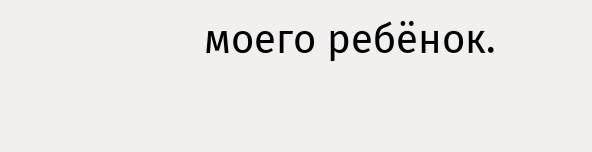моего ребёнок.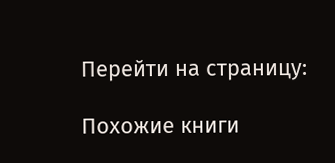Перейти на страницу:

Похожие книги